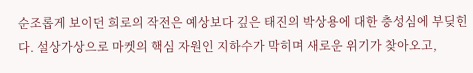순조롭게 보이던 희로의 작전은 예상보다 깊은 태진의 박상용에 대한 충성심에 부딪힌다. 설상가상으로 마켓의 핵심 자원인 지하수가 막히며 새로운 위기가 찾아오고,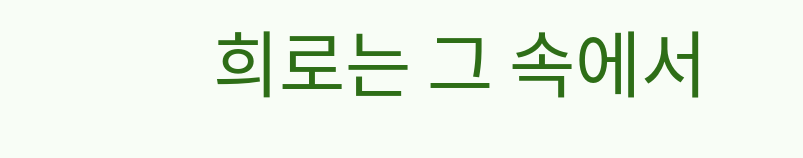희로는 그 속에서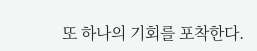또 하나의 기회를 포착한다.